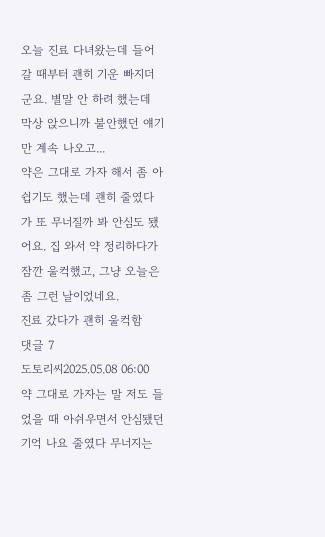오늘 진료 다녀왔는데 들어갈 때부터 괜히 기운 빠지더군요. 별말 안 하려 했는데 막상 앉으니까 불안했던 얘기만 계속 나오고...
약은 그대로 가자 해서 좀 아쉽기도 했는데 괜히 줄였다가 또 무너질까 봐 안심도 됐어요. 집 와서 약 정리하다가 잠깐 울컥했고, 그냥 오늘은 좀 그런 날이었네요.
진료 갔다가 괜히 울컥함
댓글 7
도토리씨2025.05.08 06:00
약 그대로 가자는 말 저도 들었을 때 아쉬우면서 안심됐던 기억 나요 줄였다 무너지는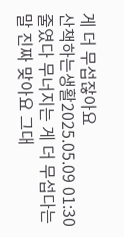게 더 무섭잖아요
산책하는생활2025.05.09 01:30
줄였다 무너지는 게 더 무섭다는 말 진짜 맞아요 그대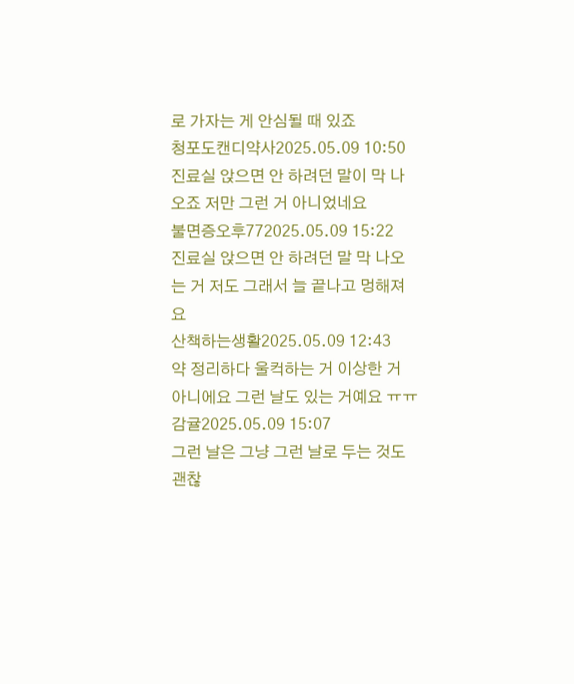로 가자는 게 안심될 때 있죠
청포도캔디약사2025.05.09 10:50
진료실 앉으면 안 하려던 말이 막 나오죠 저만 그런 거 아니었네요
불면증오후772025.05.09 15:22
진료실 앉으면 안 하려던 말 막 나오는 거 저도 그래서 늘 끝나고 멍해져요
산책하는생활2025.05.09 12:43
약 정리하다 울컥하는 거 이상한 거 아니에요 그런 날도 있는 거예요 ㅠㅠ
감귤2025.05.09 15:07
그런 날은 그냥 그런 날로 두는 것도 괜찮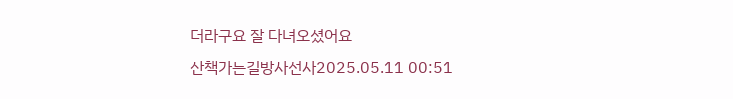더라구요 잘 다녀오셨어요
산책가는길방사선사2025.05.11 00:51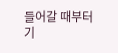들어갈 때부터 기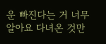운 빠진다는 거 너무 알아요 다녀온 것만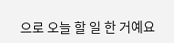으로 오늘 할 일 한 거예요